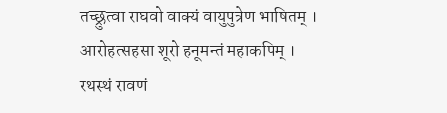तच्छ्रुत्वा राघवो वाक्यं वायुपुत्रेण भाषितम् ।
आरोहत्सहसा शूरो हनूमन्तं महाकपिम् ।
रथस्थं रावणं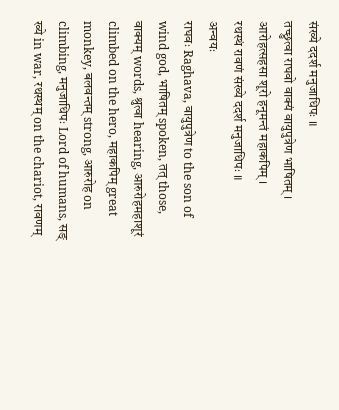संख्ये ददर्श मनुजाधिपः ॥
तच्छ्रुत्वा राघवो वाक्यं वायुपुत्रेण भाषितम् ।
आरोहत्सहसा शूरो हनूमन्तं महाकपिम् ।
रथस्थं रावणं संख्ये ददर्श मनुजाधिपः ॥
अन्वयः
राघवः Raghava, वायुपुत्रेण to the son of wind god, भाषितम् spoken, तत् those, वाक्यम् words, श्रुत्वा hearing, आरुरोहमहाशूरं climbed on the hero, महाकपिम् great monkey, बलवन्तम् strong, आरुरोह on climbing, मनुजाधिपः Lord of humans, सङ् ख्ये in war, रथस्थम् on the chariot, रावणम्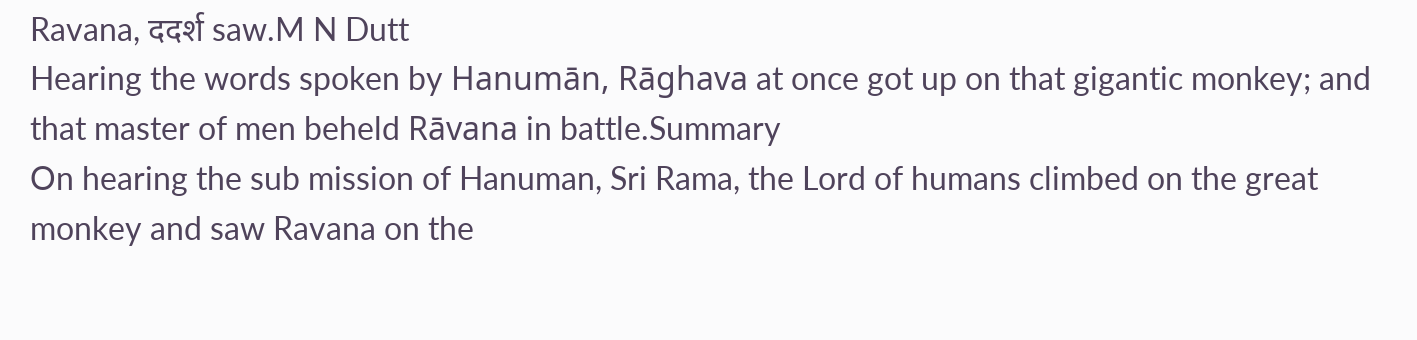Ravana, ददर्श saw.M N Dutt
Hearing the words spoken by Hanumān, Rāghava at once got up on that gigantic monkey; and that master of men beheld Rāvana in battle.Summary
On hearing the sub mission of Hanuman, Sri Rama, the Lord of humans climbed on the great monkey and saw Ravana on the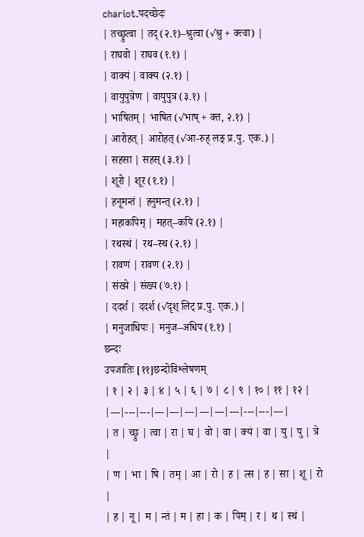chariot.पदच्छेदः
| तच्छ्रुत्वा | तद् (२.१)–श्रुत्वा (√श्रु + क्त्वा) |
| राघवो | राघव (१.१) |
| वाक्यं | वाक्य (२.१) |
| वायुपुत्रेण | वायुपुत्र (३.१) |
| भाषितम् | भाषित (√भाष् + क्त, २.१) |
| आरोहत् | आरोहत् (√आ-रुह् लङ् प्र.पु. एक.) |
| सहसा | सहस् (३.१) |
| शूरो | शूर (१.१) |
| हनूमन्तं | हनुमन्त् (२.१) |
| महाकपिम् | महत्–कपि (२.१) |
| रथस्थं | रथ–स्थ (२.१) |
| रावणं | रावण (२.१) |
| संख्ये | संख्य (७.१) |
| ददर्श | ददर्श (√दृश् लिट् प्र.पु. एक.) |
| मनुजाधिपः | मनुज–अधिप (१.१) |
छन्दः
उपजातिः [११]छन्दोविश्लेषणम्
| १ | २ | ३ | ४ | ५ | ६ | ७ | ८ | ९ | १० | ११ | १२ |
|---|---|---|---|---|---|---|---|---|---|---|---|
| त | च्छ्रु | त्वा | रा | घ | वो | वा | क्यं | वा | यु | पु | त्रे |
| ण | भा | षि | तम् | आ | रो | ह | त्स | ह | सा | शू | रो |
| ह | नू | म | न्तं | म | हा | क | पिम् | र | थ | स्थं |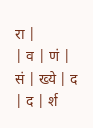रा |
| व | णं | सं | ख्ये | द | द | र्श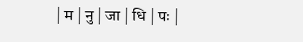| म | नु | जा | धि | पः |